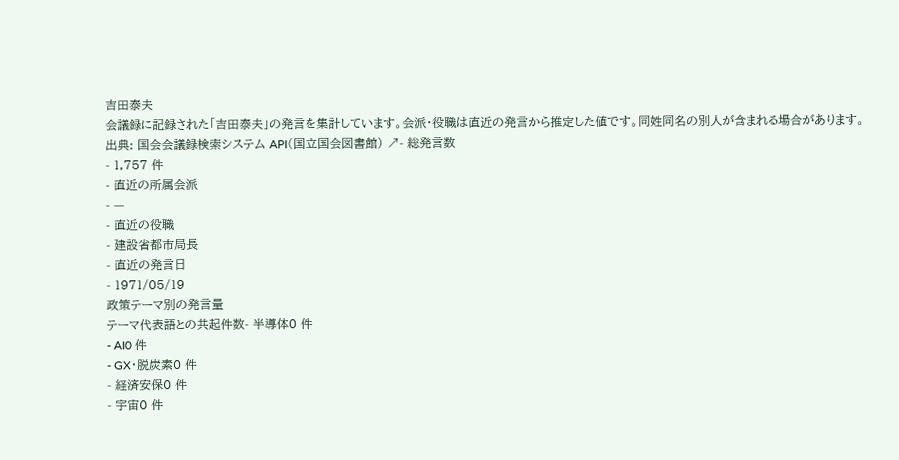吉田泰夫
会議録に記録された「吉田泰夫」の発言を集計しています。会派・役職は直近の発言から推定した値です。同姓同名の別人が含まれる場合があります。
出典: 国会会議録検索システム API(国立国会図書館) ↗- 総発言数
- 1,757 件
- 直近の所属会派
- —
- 直近の役職
- 建設省都市局長
- 直近の発言日
- 1971/05/19
政策テーマ別の発言量
テーマ代表語との共起件数- 半導体0 件
- AI0 件
- GX・脱炭素0 件
- 経済安保0 件
- 宇宙0 件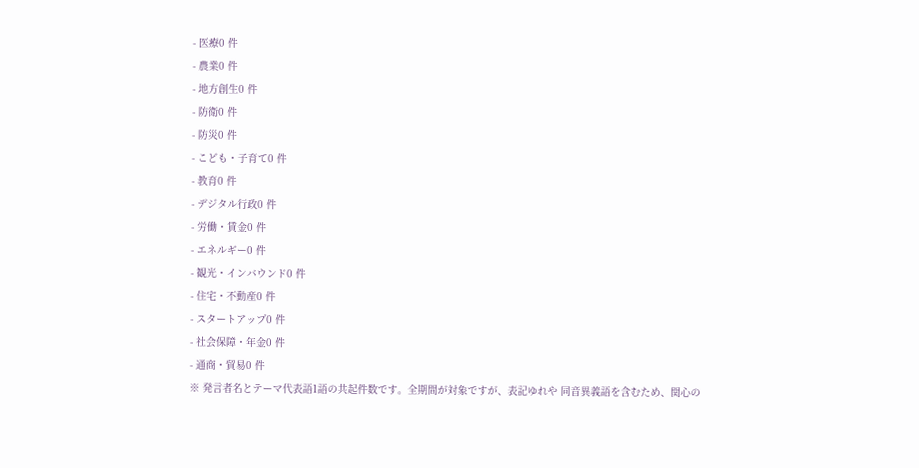- 医療0 件
- 農業0 件
- 地方創生0 件
- 防衛0 件
- 防災0 件
- こども・子育て0 件
- 教育0 件
- デジタル行政0 件
- 労働・賃金0 件
- エネルギー0 件
- 観光・インバウンド0 件
- 住宅・不動産0 件
- スタートアップ0 件
- 社会保障・年金0 件
- 通商・貿易0 件
※ 発言者名とテーマ代表語1語の共起件数です。全期間が対象ですが、表記ゆれや 同音異義語を含むため、関心の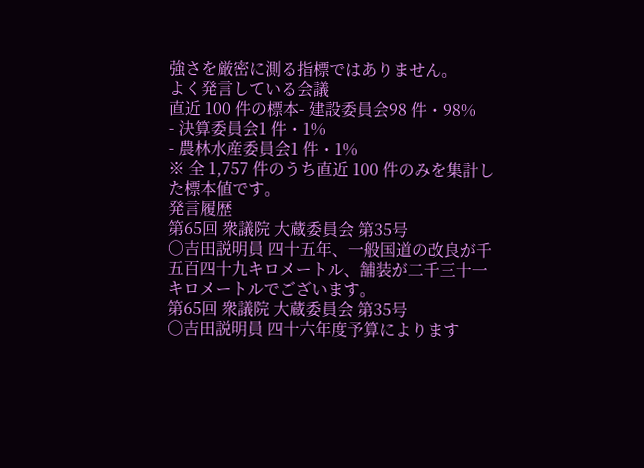強さを厳密に測る指標ではありません。
よく発言している会議
直近 100 件の標本- 建設委員会98 件・98%
- 決算委員会1 件・1%
- 農林水産委員会1 件・1%
※ 全 1,757 件のうち直近 100 件のみを集計した標本値です。
発言履歴
第65回 衆議院 大蔵委員会 第35号
○吉田説明員 四十五年、一般国道の改良が千五百四十九キロメートル、舗装が二千三十一キロメートルでございます。
第65回 衆議院 大蔵委員会 第35号
○吉田説明員 四十六年度予算によります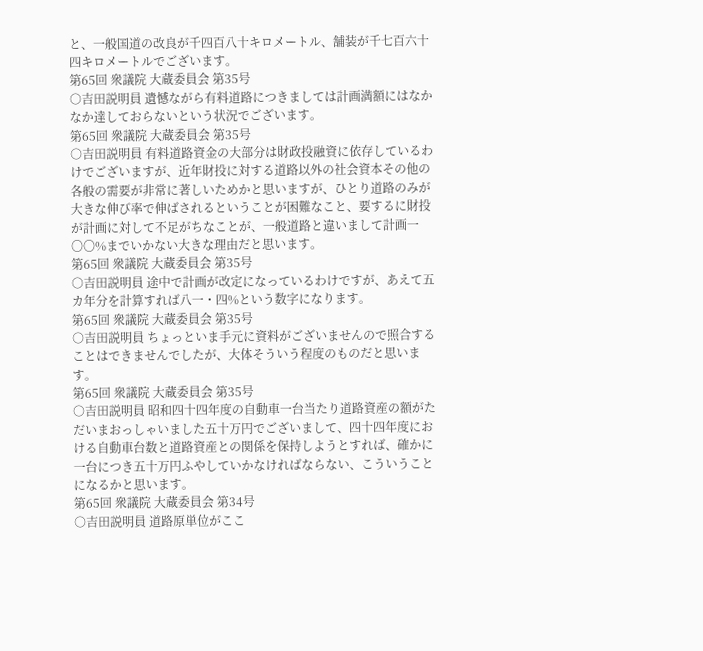と、一般国道の改良が千四百八十キロメートル、舗装が千七百六十四キロメートルでございます。
第65回 衆議院 大蔵委員会 第35号
○吉田説明員 遺憾ながら有料道路につきましては計画満額にはなかなか達しておらないという状況でございます。
第65回 衆議院 大蔵委員会 第35号
○吉田説明員 有料道路資金の大部分は財政投融資に依存しているわけでございますが、近年財投に対する道路以外の社会資本その他の各般の需要が非常に著しいためかと思いますが、ひとり道路のみが大きな伸び率で伸ばされるということが困難なこと、要するに財投が計画に対して不足がちなことが、一般道路と違いまして計画一〇〇%までいかない大きな理由だと思います。
第65回 衆議院 大蔵委員会 第35号
○吉田説明員 途中で計画が改定になっているわけですが、あえて五カ年分を計算すれば八一・四%という数字になります。
第65回 衆議院 大蔵委員会 第35号
○吉田説明員 ちょっといま手元に資料がございませんので照合することはできませんでしたが、大体そういう程度のものだと思います。
第65回 衆議院 大蔵委員会 第35号
○吉田説明員 昭和四十四年度の自動車一台当たり道路資産の額がただいまおっしゃいました五十万円でございまして、四十四年度における自動車台数と道路資産との関係を保持しようとすれば、確かに一台につき五十万円ふやしていかなければならない、こういうことになるかと思います。
第65回 衆議院 大蔵委員会 第34号
○吉田説明員 道路原単位がここ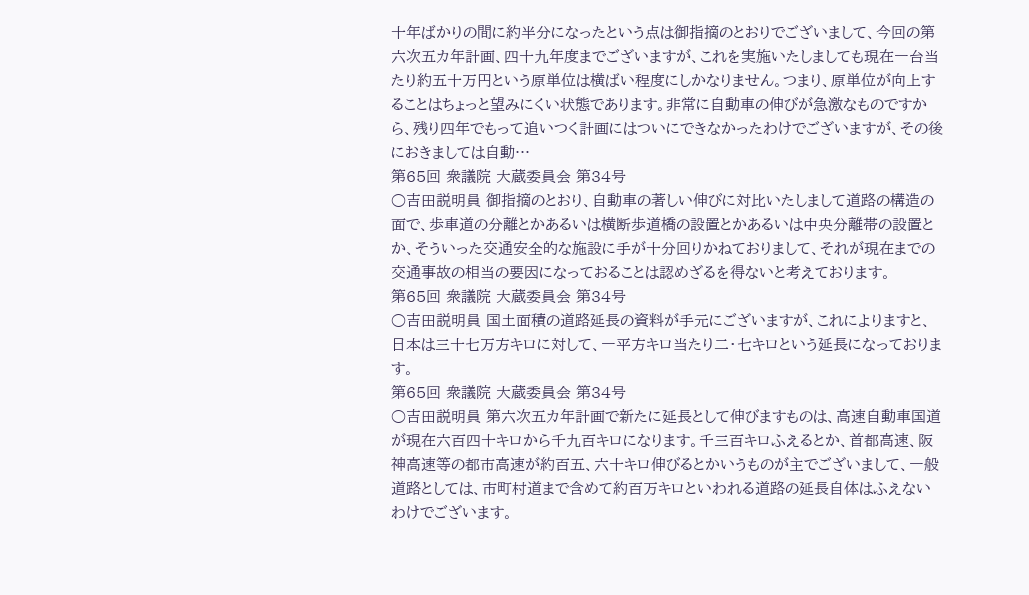十年ばかりの間に約半分になったという点は御指摘のとおりでございまして、今回の第六次五カ年計画、四十九年度までございますが、これを実施いたしましても現在一台当たり約五十万円という原単位は横ばい程度にしかなりません。つまり、原単位が向上することはちょっと望みにくい状態であります。非常に自動車の伸びが急激なものですから、残り四年でもって追いつく計画にはついにできなかったわけでございますが、その後におきましては自動…
第65回 衆議院 大蔵委員会 第34号
○吉田説明員 御指摘のとおり、自動車の著しい伸びに対比いたしまして道路の構造の面で、歩車道の分離とかあるいは横断歩道橋の設置とかあるいは中央分離帯の設置とか、そういった交通安全的な施設に手が十分回りかねておりまして、それが現在までの交通事故の相当の要因になっておることは認めざるを得ないと考えております。
第65回 衆議院 大蔵委員会 第34号
○吉田説明員 国土面積の道路延長の資料が手元にございますが、これによりますと、日本は三十七万方キロに対して、一平方キロ当たり二・七キロという延長になっております。
第65回 衆議院 大蔵委員会 第34号
○吉田説明員 第六次五カ年計画で新たに延長として伸びますものは、高速自動車国道が現在六百四十キロから千九百キロになります。千三百キロふえるとか、首都高速、阪神高速等の都市高速が約百五、六十キロ伸びるとかいうものが主でございまして、一般道路としては、市町村道まで含めて約百万キロといわれる道路の延長自体はふえないわけでございます。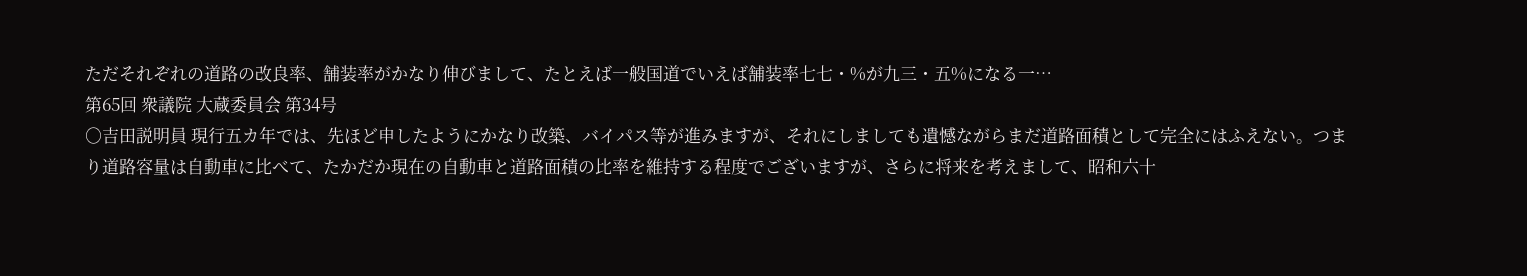ただそれぞれの道路の改良率、舗装率がかなり伸びまして、たとえば一般国道でいえば舗装率七七・%が九三・五%になる一…
第65回 衆議院 大蔵委員会 第34号
○吉田説明員 現行五カ年では、先ほど申したようにかなり改築、バイパス等が進みますが、それにしましても遺憾ながらまだ道路面積として完全にはふえない。つまり道路容量は自動車に比べて、たかだか現在の自動車と道路面積の比率を維持する程度でございますが、さらに将来を考えまして、昭和六十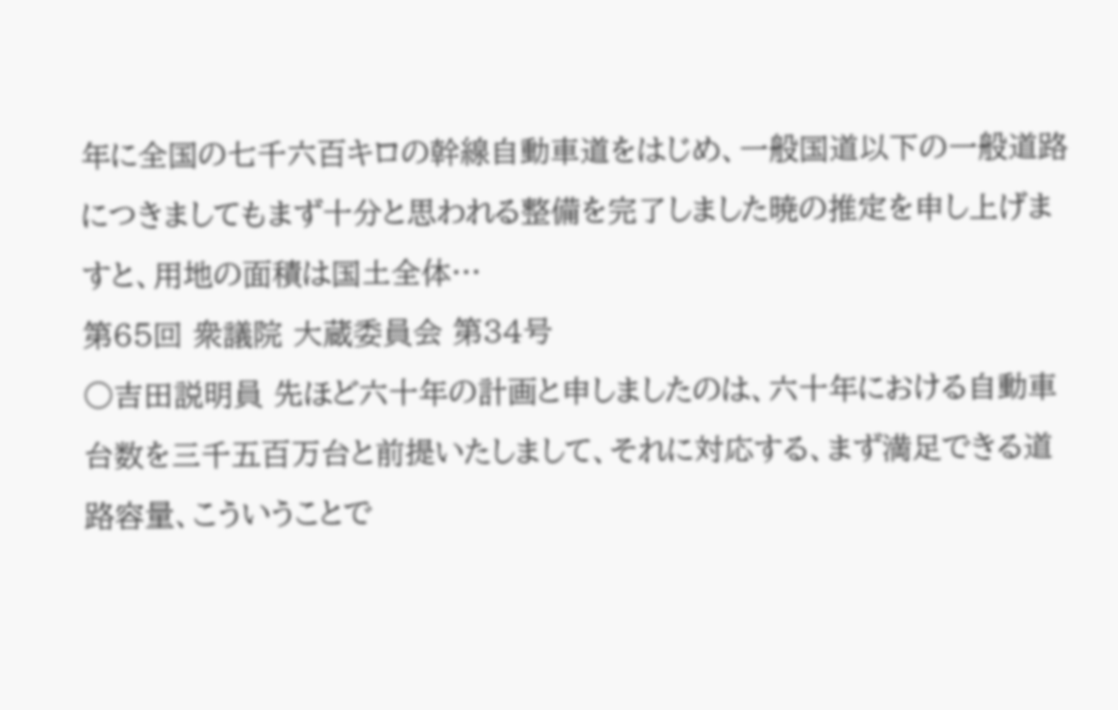年に全国の七千六百キロの幹線自動車道をはじめ、一般国道以下の一般道路につきましてもまず十分と思われる整備を完了しました暁の推定を申し上げますと、用地の面積は国土全体…
第65回 衆議院 大蔵委員会 第34号
○吉田説明員 先ほど六十年の計画と申しましたのは、六十年における自動車台数を三千五百万台と前提いたしまして、それに対応する、まず満足できる道路容量、こういうことで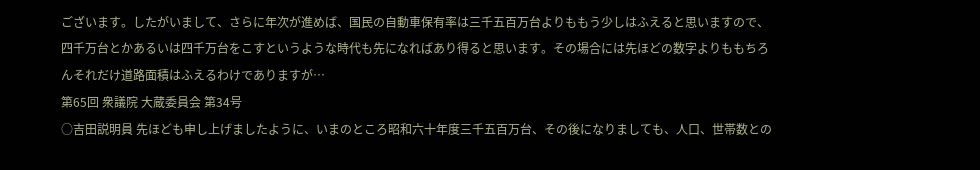ございます。したがいまして、さらに年次が進めば、国民の自動車保有率は三千五百万台よりももう少しはふえると思いますので、四千万台とかあるいは四千万台をこすというような時代も先になればあり得ると思います。その場合には先ほどの数字よりももちろんそれだけ道路面積はふえるわけでありますが…
第65回 衆議院 大蔵委員会 第34号
○吉田説明員 先ほども申し上げましたように、いまのところ昭和六十年度三千五百万台、その後になりましても、人口、世帯数との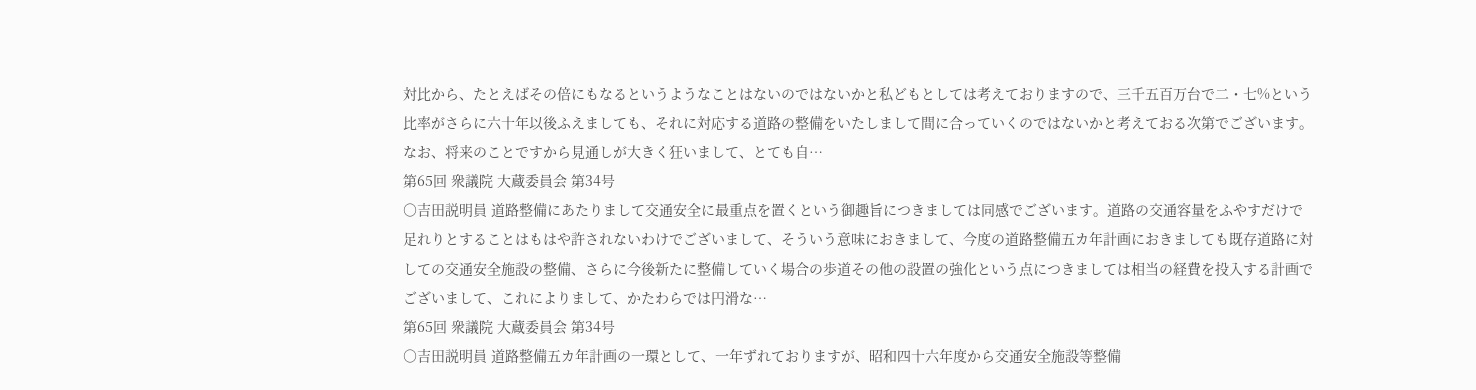対比から、たとえばその倍にもなるというようなことはないのではないかと私どもとしては考えておりますので、三千五百万台で二・七%という比率がさらに六十年以後ふえましても、それに対応する道路の整備をいたしまして間に合っていくのではないかと考えておる次第でございます。 なお、将来のことですから見通しが大きく狂いまして、とても自…
第65回 衆議院 大蔵委員会 第34号
○吉田説明員 道路整備にあたりまして交通安全に最重点を置くという御趣旨につきましては同感でございます。道路の交通容量をふやすだけで足れりとすることはもはや許されないわけでございまして、そういう意味におきまして、今度の道路整備五カ年計画におきましても既存道路に対しての交通安全施設の整備、さらに今後新たに整備していく場合の歩道その他の設置の強化という点につきましては相当の経費を投入する計画でございまして、これによりまして、かたわらでは円滑な…
第65回 衆議院 大蔵委員会 第34号
○吉田説明員 道路整備五カ年計画の一環として、一年ずれておりますが、昭和四十六年度から交通安全施設等整備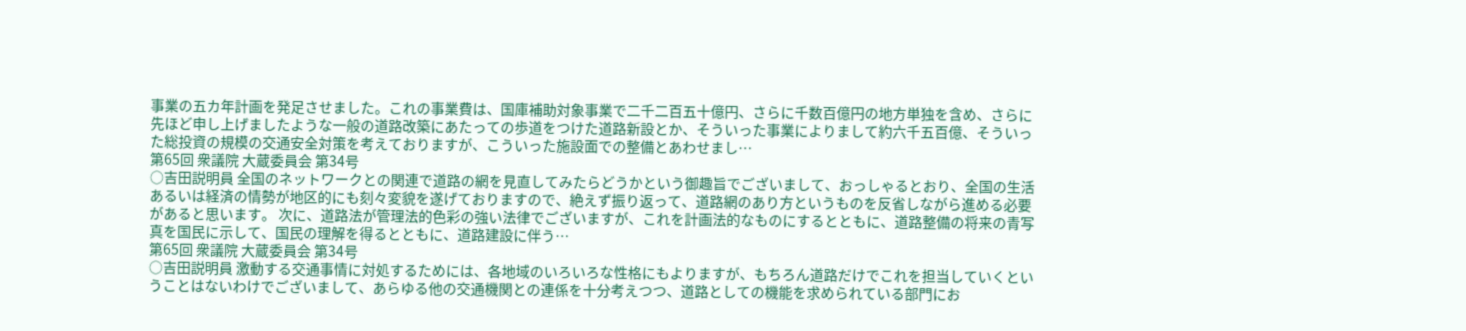事業の五カ年計画を発足させました。これの事業費は、国庫補助対象事業で二千二百五十億円、さらに千数百億円の地方単独を含め、さらに先ほど申し上げましたような一般の道路改築にあたっての歩道をつけた道路新設とか、そういった事業によりまして約六千五百億、そういった総投資の規模の交通安全対策を考えておりますが、こういった施設面での整備とあわせまし…
第65回 衆議院 大蔵委員会 第34号
○吉田説明員 全国のネットワークとの関連で道路の網を見直してみたらどうかという御趣旨でございまして、おっしゃるとおり、全国の生活あるいは経済の情勢が地区的にも刻々変貌を遂げておりますので、絶えず振り返って、道路網のあり方というものを反省しながら進める必要があると思います。 次に、道路法が管理法的色彩の強い法律でございますが、これを計画法的なものにするとともに、道路整備の将来の青写真を国民に示して、国民の理解を得るとともに、道路建設に伴う…
第65回 衆議院 大蔵委員会 第34号
○吉田説明員 激動する交通事情に対処するためには、各地域のいろいろな性格にもよりますが、もちろん道路だけでこれを担当していくということはないわけでございまして、あらゆる他の交通機関との連係を十分考えつつ、道路としての機能を求められている部門にお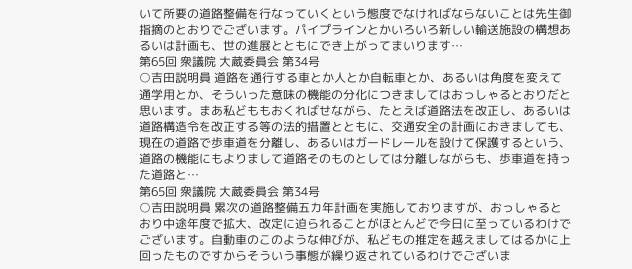いて所要の道路整備を行なっていくという態度でなければならないことは先生御指摘のとおりでございます。パイプラインとかいろいろ新しい輸送施設の構想あるいは計画も、世の進展とともにでき上がってまいります…
第65回 衆議院 大蔵委員会 第34号
○吉田説明員 道路を通行する車とか人とか自転車とか、あるいは角度を変えて通学用とか、そういった意味の機能の分化につきましてはおっしゃるとおりだと思います。まあ私どももおくればせながら、たとえば道路法を改正し、あるいは道路構造令を改正する等の法的措置とともに、交通安全の計画におきましても、現在の道路で歩車道を分離し、あるいはガードレールを設けて保護するという、道路の機能にもよりまして道路そのものとしては分離しながらも、歩車道を持った道路と…
第65回 衆議院 大蔵委員会 第34号
○吉田説明員 累次の道路整備五カ年計画を実施しておりますが、おっしゃるとおり中途年度で拡大、改定に迫られることがほとんどで今日に至っているわけでございます。自動車のこのような伸びが、私どもの推定を越えましてはるかに上回ったものですからそういう事態が繰り返されているわけでございま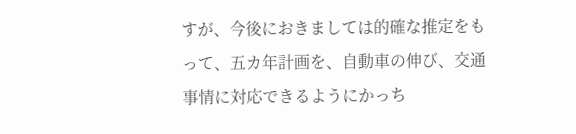すが、今後におきましては的確な推定をもって、五カ年計画を、自動車の伸び、交通事情に対応できるようにかっち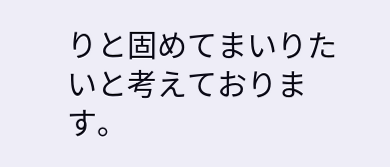りと固めてまいりたいと考えております。